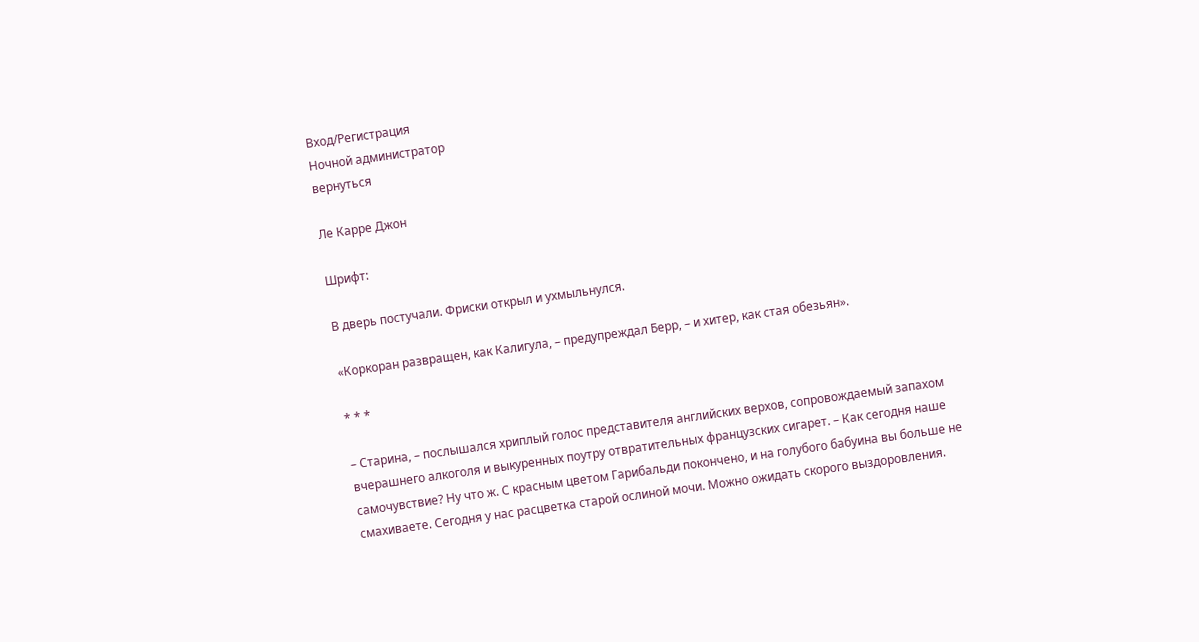Вход/Регистрация
Ночной администратор
вернуться

Ле Карре Джон

Шрифт:

В дверь постучали. Фриски открыл и ухмыльнулся.

«Коркоран развращен, как Калигула, – предупреждал Берр, – и хитер, как стая обезьян».

* * *

– Старина, – послышался хриплый голос представителя английских верхов, сопровождаемый запахом вчерашнего алкоголя и выкуренных поутру отвратительных французских сигарет. – Как сегодня наше самочувствие? Ну что ж. С красным цветом Гарибальди покончено, и на голубого бабуина вы больше не смахиваете. Сегодня у нас расцветка старой ослиной мочи. Можно ожидать скорого выздоровления.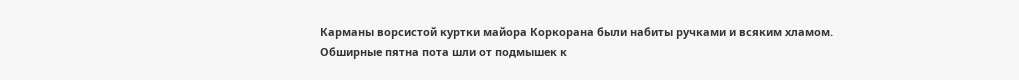Карманы ворсистой куртки майора Коркорана были набиты ручками и всяким хламом. Обширные пятна пота шли от подмышек к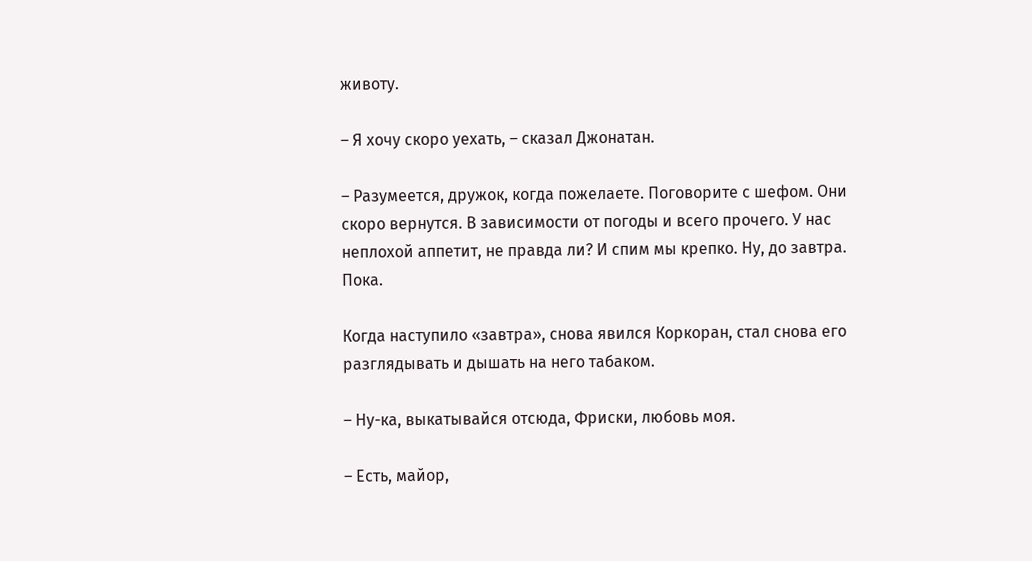животу.

– Я хочу скоро уехать, – сказал Джонатан.

– Разумеется, дружок, когда пожелаете. Поговорите с шефом. Они скоро вернутся. В зависимости от погоды и всего прочего. У нас неплохой аппетит, не правда ли? И спим мы крепко. Ну, до завтра. Пока.

Когда наступило «завтра», снова явился Коркоран, стал снова его разглядывать и дышать на него табаком.

– Ну-ка, выкатывайся отсюда, Фриски, любовь моя.

– Есть, майор,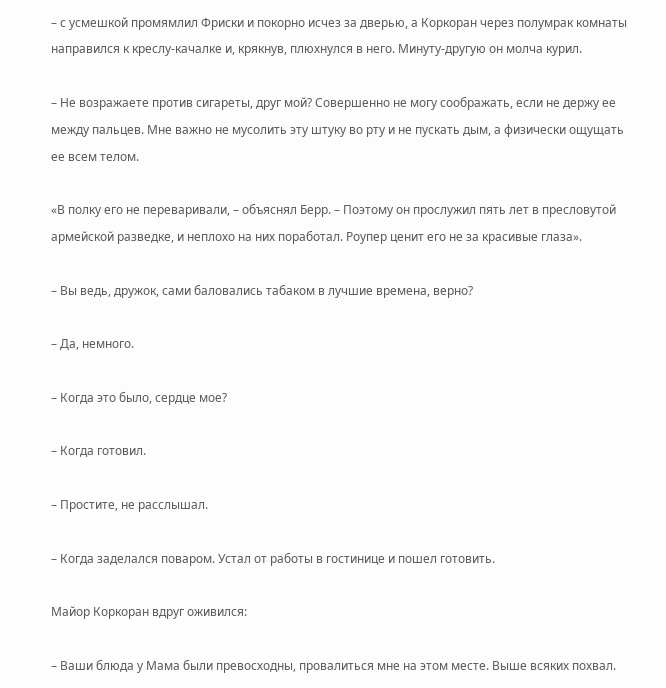– с усмешкой промямлил Фриски и покорно исчез за дверью, а Коркоран через полумрак комнаты направился к креслу-качалке и, крякнув, плюхнулся в него. Минуту-другую он молча курил.

– Не возражаете против сигареты, друг мой? Совершенно не могу соображать, если не держу ее между пальцев. Мне важно не мусолить эту штуку во рту и не пускать дым, а физически ощущать ее всем телом.

«В полку его не переваривали, – объяснял Берр. – Поэтому он прослужил пять лет в пресловутой армейской разведке, и неплохо на них поработал. Роупер ценит его не за красивые глаза».

– Вы ведь, дружок, сами баловались табаком в лучшие времена, верно?

– Да, немного.

– Когда это было, сердце мое?

– Когда готовил.

– Простите, не расслышал.

– Когда заделался поваром. Устал от работы в гостинице и пошел готовить.

Майор Коркоран вдруг оживился:

– Ваши блюда у Мама были превосходны, провалиться мне на этом месте. Выше всяких похвал.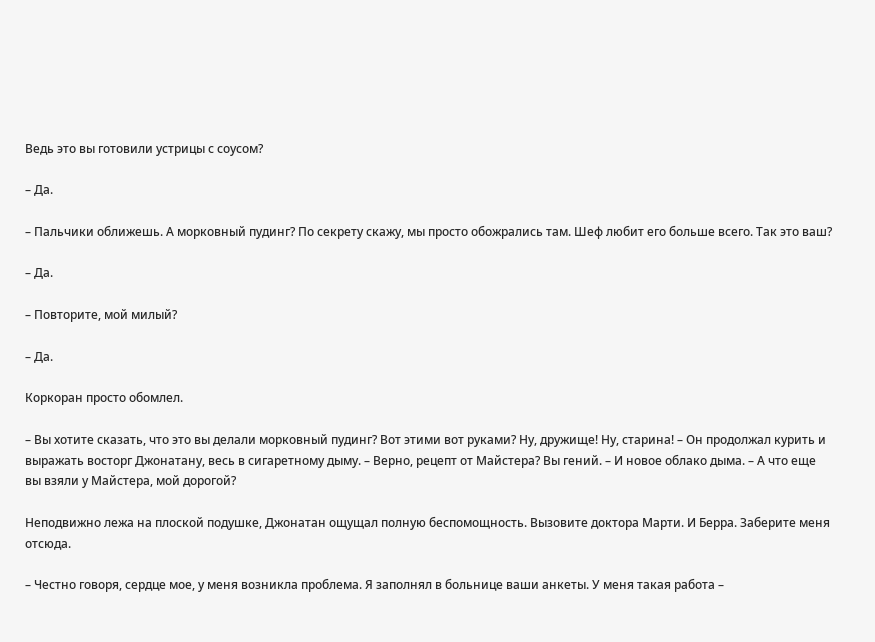Ведь это вы готовили устрицы с соусом?

– Да.

– Пальчики оближешь. А морковный пудинг? По секрету скажу, мы просто обожрались там. Шеф любит его больше всего. Так это ваш?

– Да.

– Повторите, мой милый?

– Да.

Коркоран просто обомлел.

– Вы хотите сказать, что это вы делали морковный пудинг? Вот этими вот руками? Ну, дружище! Ну, старина! – Он продолжал курить и выражать восторг Джонатану, весь в сигаретному дыму. – Верно, рецепт от Майстера? Вы гений. – И новое облако дыма. – А что еще вы взяли у Майстера, мой дорогой?

Неподвижно лежа на плоской подушке, Джонатан ощущал полную беспомощность. Вызовите доктора Марти. И Берра. Заберите меня отсюда.

– Честно говоря, сердце мое, у меня возникла проблема. Я заполнял в больнице ваши анкеты. У меня такая работа –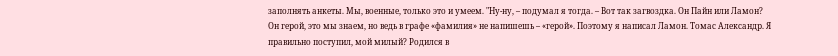заполнять анкеты. Мы, военные, только это и умеем. "Ну-ну, – подумал я тогда. – Вот так загвоздка. Он Пайн или Ламон? Он герой, это мы знаем, но ведь в графе «фамилия» не напишешь – «герой». Поэтому я написал Ламон. Томас Александр. Я правильно поступил, мой милый? Родился в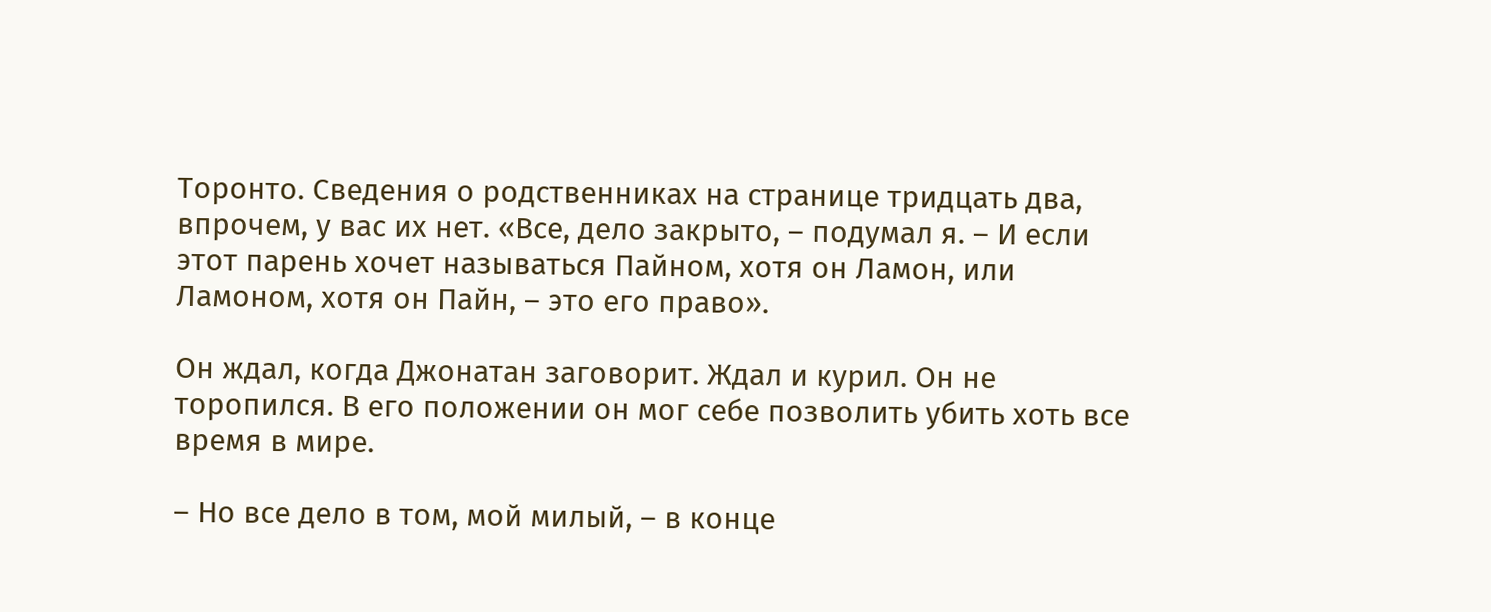Торонто. Сведения о родственниках на странице тридцать два, впрочем, у вас их нет. «Все, дело закрыто, – подумал я. – И если этот парень хочет называться Пайном, хотя он Ламон, или Ламоном, хотя он Пайн, – это его право».

Он ждал, когда Джонатан заговорит. Ждал и курил. Он не торопился. В его положении он мог себе позволить убить хоть все время в мире.

– Но все дело в том, мой милый, – в конце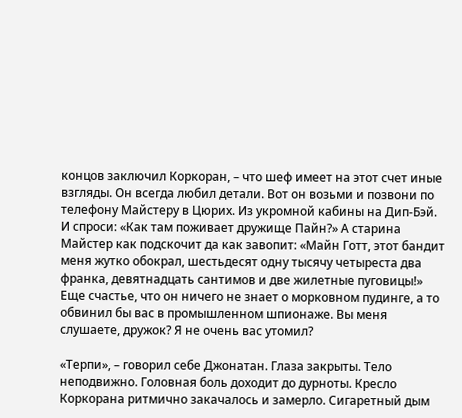концов заключил Коркоран, – что шеф имеет на этот счет иные взгляды. Он всегда любил детали. Вот он возьми и позвони по телефону Майстеру в Цюрих. Из укромной кабины на Дип-Бэй. И спроси: «Как там поживает дружище Пайн?» А старина Майстер как подскочит да как завопит: «Майн Готт, этот бандит меня жутко обокрал, шестьдесят одну тысячу четыреста два франка, девятнадцать сантимов и две жилетные пуговицы!» Еще счастье, что он ничего не знает о морковном пудинге, а то обвинил бы вас в промышленном шпионаже. Вы меня слушаете, дружок? Я не очень вас утомил?

«Терпи», – говорил себе Джонатан. Глаза закрыты. Тело неподвижно. Головная боль доходит до дурноты. Кресло Коркорана ритмично закачалось и замерло. Сигаретный дым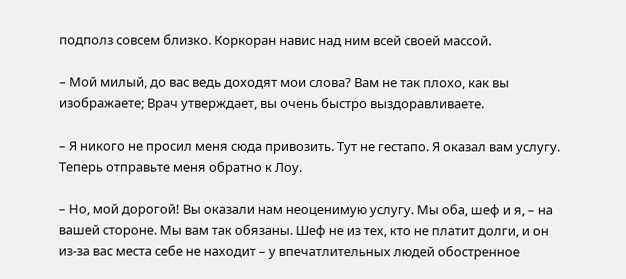подполз совсем близко. Коркоран навис над ним всей своей массой.

– Мой милый, до вас ведь доходят мои слова? Вам не так плохо, как вы изображаете; Врач утверждает, вы очень быстро выздоравливаете.

– Я никого не просил меня сюда привозить. Тут не гестапо. Я оказал вам услугу. Теперь отправьте меня обратно к Лоу.

– Но, мой дорогой! Вы оказали нам неоценимую услугу. Мы оба, шеф и я, – на вашей стороне. Мы вам так обязаны. Шеф не из тех, кто не платит долги, и он из-за вас места себе не находит – у впечатлительных людей обостренное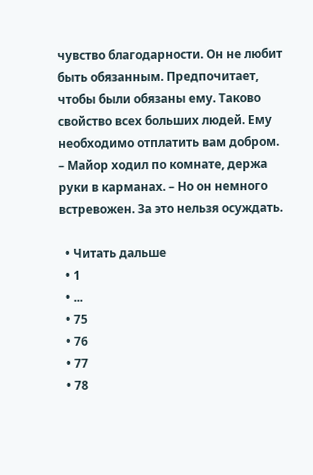чувство благодарности. Он не любит быть обязанным. Предпочитает, чтобы были обязаны ему. Таково свойство всех больших людей. Ему необходимо отплатить вам добром. – Майор ходил по комнате, держа руки в карманах. – Но он немного встревожен. За это нельзя осуждать.

  • Читать дальше
  • 1
  • ...
  • 75
  • 76
  • 77
  • 78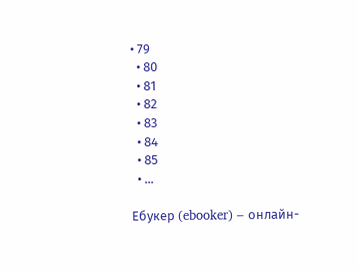• 79
  • 80
  • 81
  • 82
  • 83
  • 84
  • 85
  • ...

Ебукер (ebooker) – онлайн-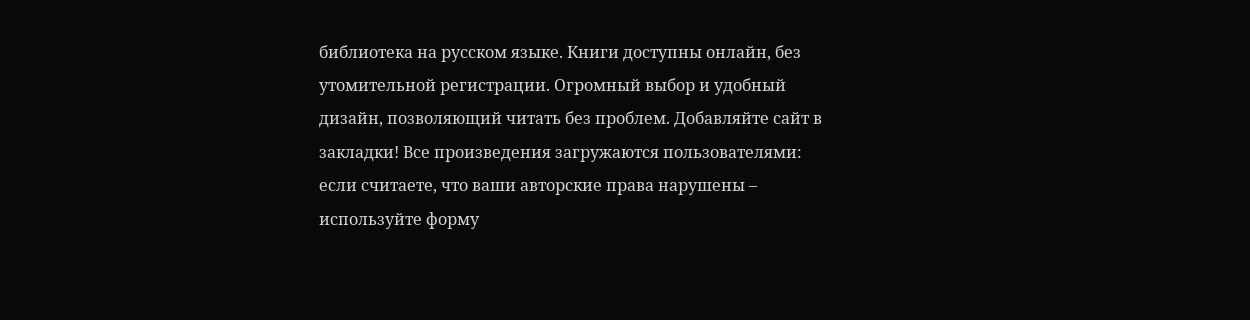библиотека на русском языке. Книги доступны онлайн, без утомительной регистрации. Огромный выбор и удобный дизайн, позволяющий читать без проблем. Добавляйте сайт в закладки! Все произведения загружаются пользователями: если считаете, что ваши авторские права нарушены – используйте форму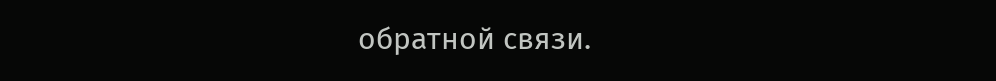обратной связи.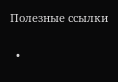Полезные ссылки

  •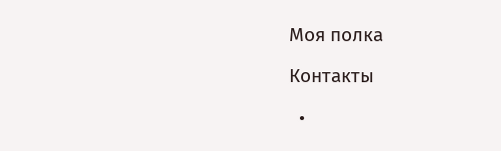Моя полка

Контакты

  •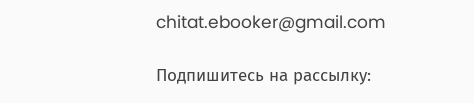chitat.ebooker@gmail.com

Подпишитесь на рассылку: